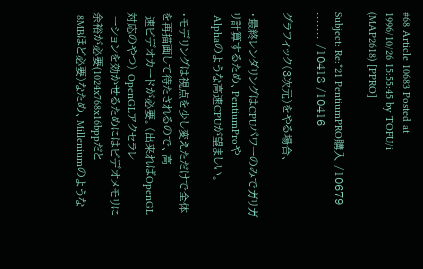#68 Article 10683 Posted at 1996/10/26 15:55:45 by TOFU/i (MAP2618) [PPRO]

Subject: Re:*21 PentiumPRO購入 /10679 ....... /10418 /10416

グラフィック(3次元)をやる場合、

・最終レンダリングはCPUパワーのみでガリガリ計算するため、PentiumProや
 Alphaのような高速CPUが望ましい。

・モデリングは視点を少し変えただけで全体を再描画して待たされるので、高
 速ビデオカードが必要。(出来ればOpenGL対応のやつ) OpenGLアクセラレ
 ーションを効かせるためにはビデオメモリに余裕が必要(1024x768x16bppだと
 8MBほど必要)なため、Milleniumのような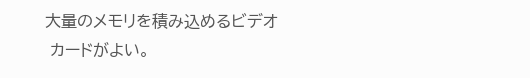大量のメモリを積み込めるビデオ
 カードがよい。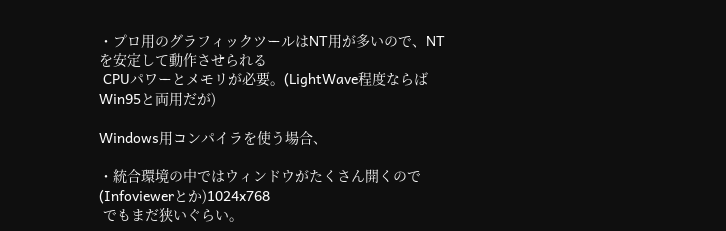・プロ用のグラフィックツールはNT用が多いので、NTを安定して動作させられる
 CPUパワーとメモリが必要。(LightWave程度ならばWin95と両用だが)

Windows用コンパイラを使う場合、

・統合環境の中ではウィンドウがたくさん開くので(Infoviewerとか)1024x768
 でもまだ狭いぐらい。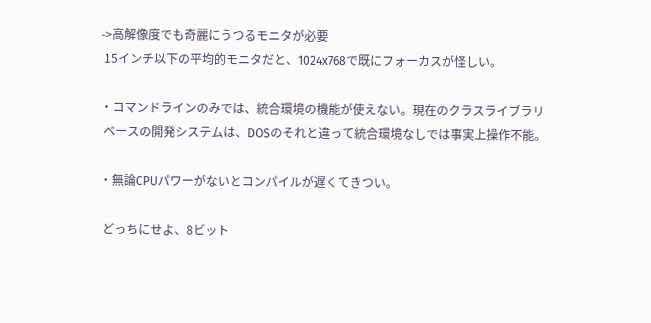->高解像度でも奇麗にうつるモニタが必要
 15インチ以下の平均的モニタだと、1024x768で既にフォーカスが怪しい。

・コマンドラインのみでは、統合環境の機能が使えない。現在のクラスライブラリ
 ベースの開発システムは、DOSのそれと違って統合環境なしでは事実上操作不能。

・無論CPUパワーがないとコンパイルが遅くてきつい。

 どっちにせよ、8ビット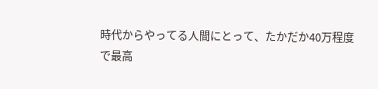時代からやってる人間にとって、たかだか40万程度
で最高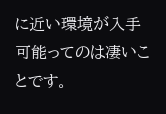に近い環境が入手可能ってのは凄いことです。